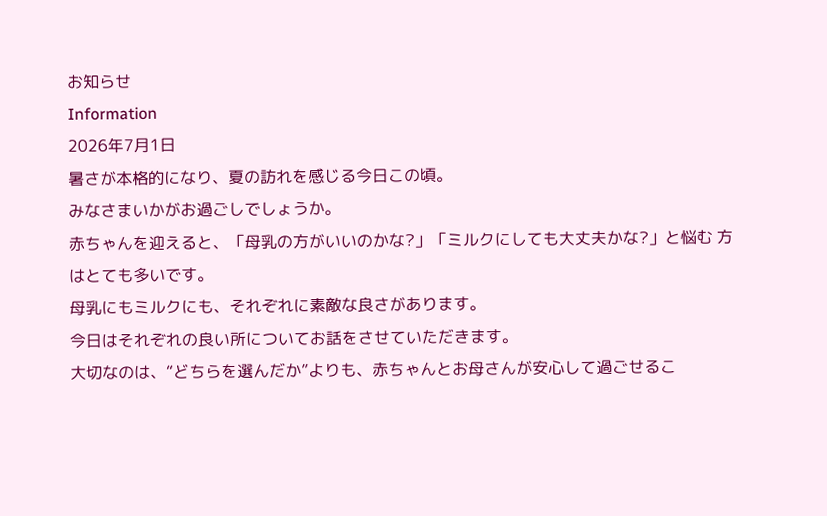お知らせ
Information
2026年7月1日
暑さが本格的になり、夏の訪れを感じる今日この頃。
みなさまいかがお過ごしでしょうか。
赤ちゃんを迎えると、「母乳の方がいいのかな?」「ミルクにしても大丈夫かな?」と悩む 方はとても多いです。
母乳にもミルクにも、それぞれに素敵な良さがあります。
今日はそれぞれの良い所についてお話をさせていただきます。
大切なのは、“どちらを選んだか”よりも、赤ちゃんとお母さんが安心して過ごせるこ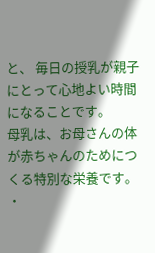と、 毎日の授乳が親子にとって心地よい時間になることです。
母乳は、お母さんの体が赤ちゃんのためにつくる特別な栄養です。
・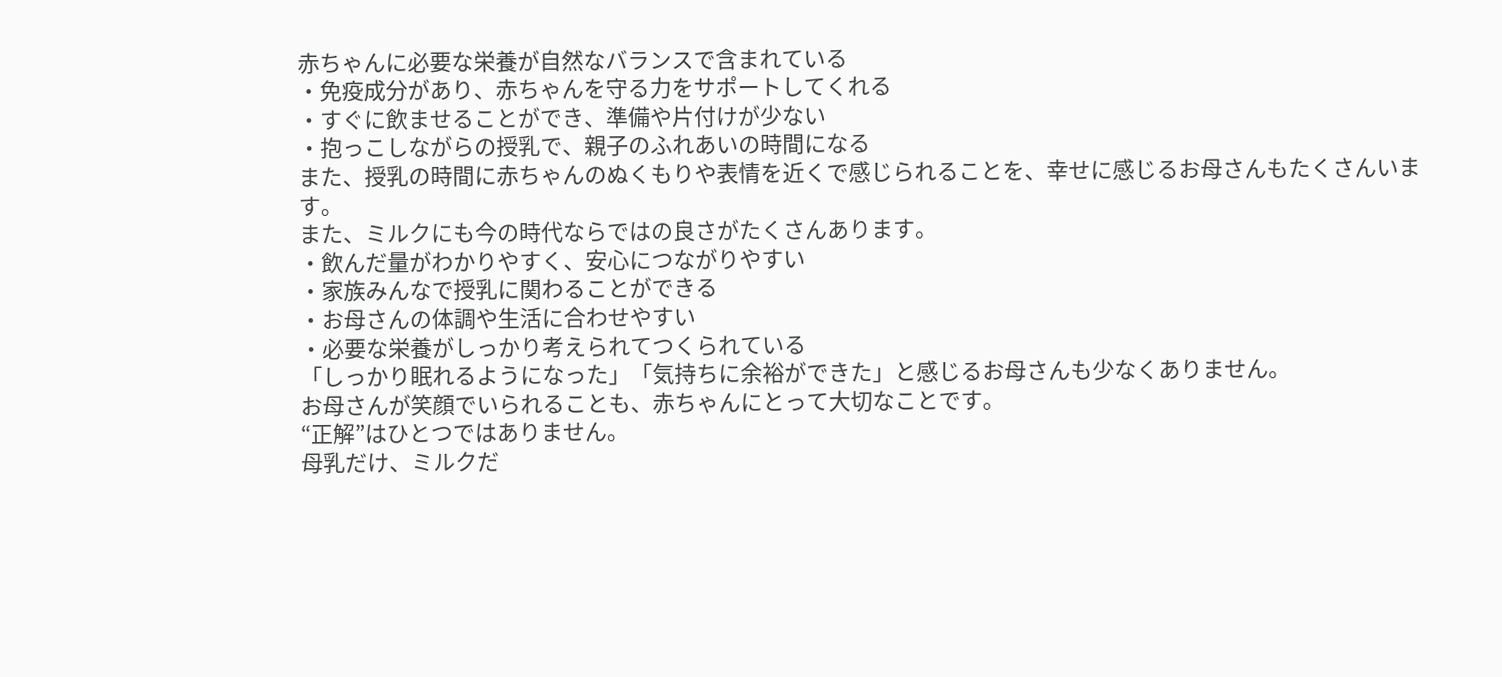赤ちゃんに必要な栄養が自然なバランスで含まれている
・免疫成分があり、赤ちゃんを守る力をサポートしてくれる
・すぐに飲ませることができ、準備や片付けが少ない
・抱っこしながらの授乳で、親子のふれあいの時間になる
また、授乳の時間に赤ちゃんのぬくもりや表情を近くで感じられることを、幸せに感じるお母さんもたくさんいます。
また、ミルクにも今の時代ならではの良さがたくさんあります。
・飲んだ量がわかりやすく、安心につながりやすい
・家族みんなで授乳に関わることができる
・お母さんの体調や生活に合わせやすい
・必要な栄養がしっかり考えられてつくられている
「しっかり眠れるようになった」「気持ちに余裕ができた」と感じるお母さんも少なくありません。
お母さんが笑顔でいられることも、赤ちゃんにとって大切なことです。
“正解”はひとつではありません。
母乳だけ、ミルクだ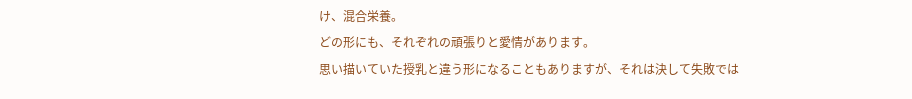け、混合栄養。
どの形にも、それぞれの頑張りと愛情があります。
思い描いていた授乳と違う形になることもありますが、それは決して失敗では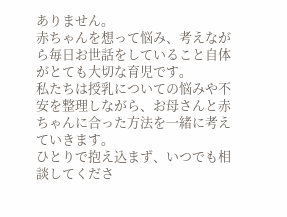ありません。
赤ちゃんを想って悩み、考えながら毎日お世話をしていること自体がとても大切な育児です。
私たちは授乳についての悩みや不安を整理しながら、お母さんと赤ちゃんに合った方法を一緒に考えていきます。
ひとりで抱え込まず、いつでも相談してくださ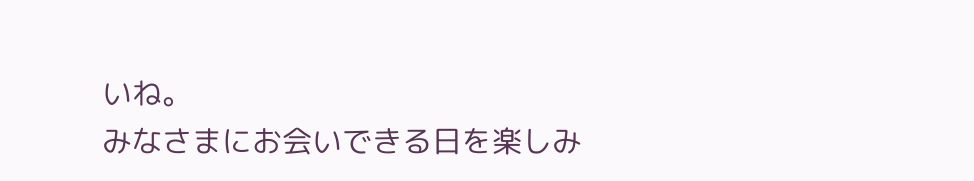いね。
みなさまにお会いできる日を楽しみ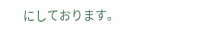にしております。